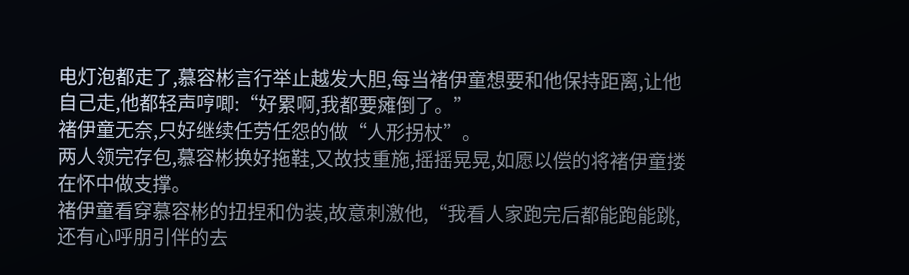电灯泡都走了,慕容彬言行举止越发大胆,每当褚伊童想要和他保持距离,让他自己走,他都轻声哼唧:“好累啊,我都要瘫倒了。”
褚伊童无奈,只好继续任劳任怨的做“人形拐杖”。
两人领完存包,慕容彬换好拖鞋,又故技重施,摇摇晃晃,如愿以偿的将褚伊童搂在怀中做支撑。
褚伊童看穿慕容彬的扭捏和伪装,故意刺激他,“我看人家跑完后都能跑能跳,还有心呼朋引伴的去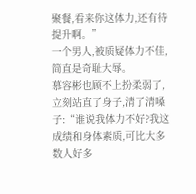聚餐,看来你这体力,还有待提升啊。”
一个男人,被质疑体力不佳,简直是奇耻大辱。
慕容彬也顾不上扮柔弱了,立刻站直了身子,清了清嗓子:“谁说我体力不好?我这成绩和身体素质,可比大多数人好多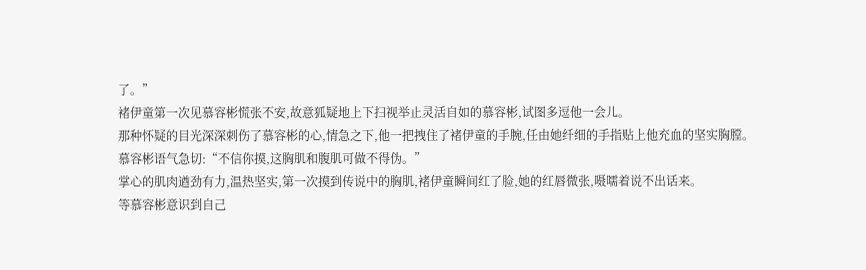了。”
褚伊童第一次见慕容彬慌张不安,故意狐疑地上下扫视举止灵活自如的慕容彬,试图多逗他一会儿。
那种怀疑的目光深深刺伤了慕容彬的心,情急之下,他一把拽住了褚伊童的手腕,任由她纤细的手指贴上他充血的坚实胸膛。
慕容彬语气急切:“不信你摸,这胸肌和腹肌可做不得伪。”
掌心的肌肉遒劲有力,温热坚实,第一次摸到传说中的胸肌,褚伊童瞬间红了脸,她的红唇微张,嗫嚅着说不出话来。
等慕容彬意识到自己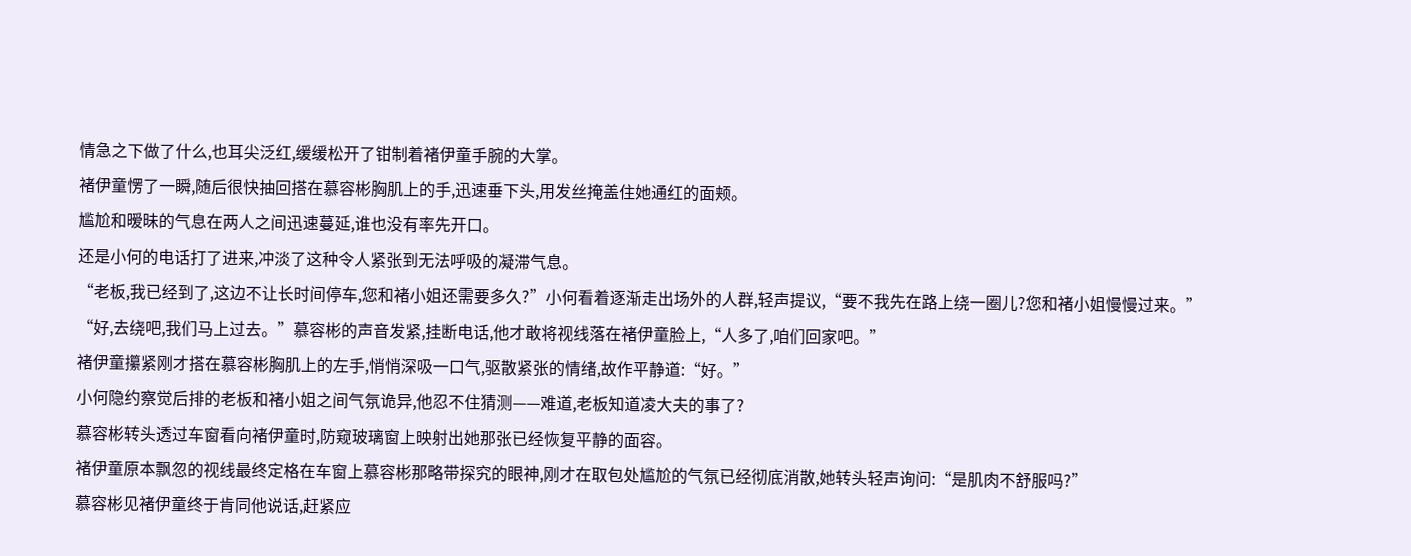情急之下做了什么,也耳尖泛红,缓缓松开了钳制着褚伊童手腕的大掌。
褚伊童愣了一瞬,随后很快抽回搭在慕容彬胸肌上的手,迅速垂下头,用发丝掩盖住她通红的面颊。
尴尬和暧昧的气息在两人之间迅速蔓延,谁也没有率先开口。
还是小何的电话打了进来,冲淡了这种令人紧张到无法呼吸的凝滞气息。
“老板,我已经到了,这边不让长时间停车,您和褚小姐还需要多久?”小何看着逐渐走出场外的人群,轻声提议,“要不我先在路上绕一圈儿?您和褚小姐慢慢过来。”
“好,去绕吧,我们马上过去。”慕容彬的声音发紧,挂断电话,他才敢将视线落在褚伊童脸上,“人多了,咱们回家吧。”
褚伊童攥紧刚才搭在慕容彬胸肌上的左手,悄悄深吸一口气,驱散紧张的情绪,故作平静道:“好。”
小何隐约察觉后排的老板和褚小姐之间气氛诡异,他忍不住猜测——难道,老板知道凌大夫的事了?
慕容彬转头透过车窗看向褚伊童时,防窥玻璃窗上映射出她那张已经恢复平静的面容。
褚伊童原本飘忽的视线最终定格在车窗上慕容彬那略带探究的眼神,刚才在取包处尴尬的气氛已经彻底消散,她转头轻声询问:“是肌肉不舒服吗?”
慕容彬见褚伊童终于肯同他说话,赶紧应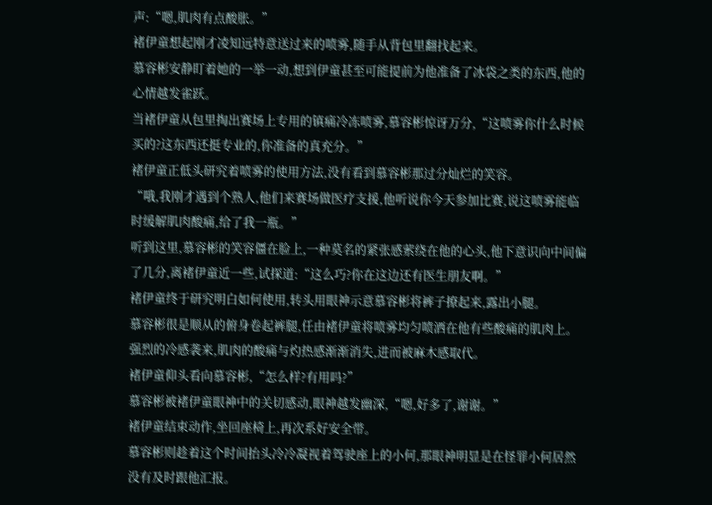声:“嗯,肌肉有点酸胀。”
褚伊童想起刚才凌知远特意送过来的喷雾,随手从背包里翻找起来。
慕容彬安静盯着她的一举一动,想到伊童甚至可能提前为他准备了冰袋之类的东西,他的心情越发雀跃。
当褚伊童从包里掏出赛场上专用的镇痛冷冻喷雾,慕容彬惊讶万分,“这喷雾你什么时候买的?这东西还挺专业的,你准备的真充分。”
褚伊童正低头研究着喷雾的使用方法,没有看到慕容彬那过分灿烂的笑容。
“哦,我刚才遇到个熟人,他们来赛场做医疗支援,他听说你今天参加比赛,说这喷雾能临时缓解肌肉酸痛,给了我一瓶。”
听到这里,慕容彬的笑容僵在脸上,一种莫名的紧张感萦绕在他的心头,他下意识向中间偏了几分,离褚伊童近一些,试探道:“这么巧?你在这边还有医生朋友啊。”
褚伊童终于研究明白如何使用,转头用眼神示意慕容彬将裤子撩起来,露出小腿。
慕容彬很是顺从的俯身卷起裤腿,任由褚伊童将喷雾均匀喷洒在他有些酸痛的肌肉上。
强烈的冷感袭来,肌肉的酸痛与灼热感渐渐消失,进而被麻木感取代。
褚伊童仰头看向慕容彬,“怎么样?有用吗?”
慕容彬被褚伊童眼神中的关切感动,眼神越发幽深,“嗯,好多了,谢谢。”
褚伊童结束动作,坐回座椅上,再次系好安全带。
慕容彬则趁着这个时间抬头冷冷凝视着驾驶座上的小何,那眼神明显是在怪罪小何居然没有及时跟他汇报。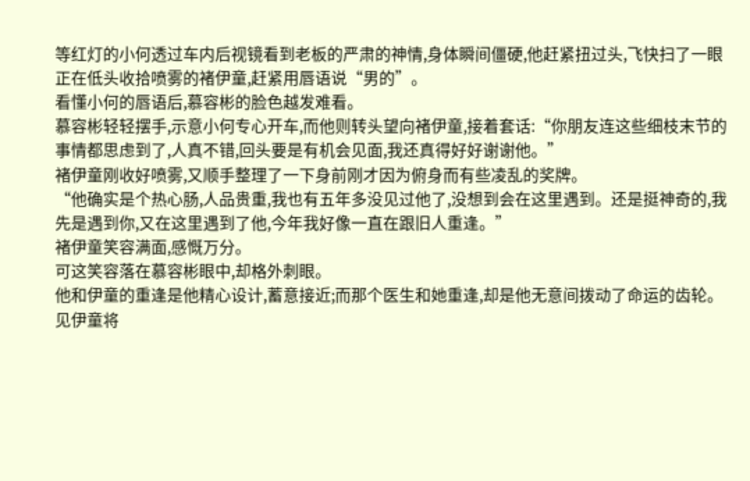等红灯的小何透过车内后视镜看到老板的严肃的神情,身体瞬间僵硬,他赶紧扭过头,飞快扫了一眼正在低头收拾喷雾的褚伊童,赶紧用唇语说“男的”。
看懂小何的唇语后,慕容彬的脸色越发难看。
慕容彬轻轻摆手,示意小何专心开车,而他则转头望向褚伊童,接着套话:“你朋友连这些细枝末节的事情都思虑到了,人真不错,回头要是有机会见面,我还真得好好谢谢他。”
褚伊童刚收好喷雾,又顺手整理了一下身前刚才因为俯身而有些凌乱的奖牌。
“他确实是个热心肠,人品贵重,我也有五年多没见过他了,没想到会在这里遇到。还是挺神奇的,我先是遇到你,又在这里遇到了他,今年我好像一直在跟旧人重逢。”
褚伊童笑容满面,感慨万分。
可这笑容落在慕容彬眼中,却格外刺眼。
他和伊童的重逢是他精心设计,蓄意接近;而那个医生和她重逢,却是他无意间拨动了命运的齿轮。
见伊童将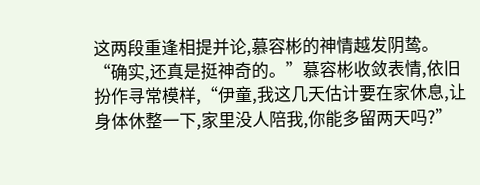这两段重逢相提并论,慕容彬的神情越发阴鸷。
“确实,还真是挺神奇的。”慕容彬收敛表情,依旧扮作寻常模样,“伊童,我这几天估计要在家休息,让身体休整一下,家里没人陪我,你能多留两天吗?”